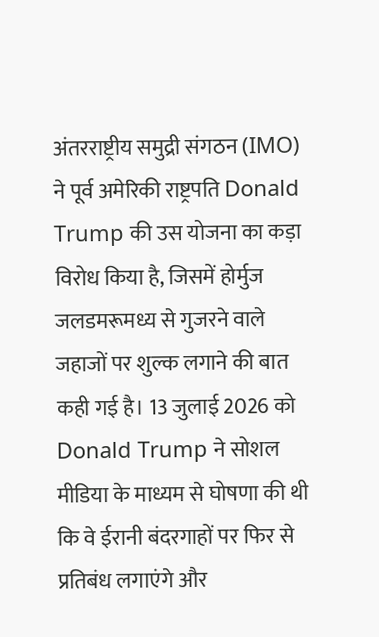अंतरराष्ट्रीय समुद्री संगठन (IMO) ने पूर्व अमेरिकी राष्ट्रपति Donald Trump की उस योजना का कड़ा विरोध किया है, जिसमें होर्मुज जलडमरूमध्य से गुजरने वाले जहाजों पर शुल्क लगाने की बात कही गई है। 13 जुलाई 2026 को Donald Trump ने सोशल मीडिया के माध्यम से घोषणा की थी कि वे ईरानी बंदरगाहों पर फिर से प्रतिबंध लगाएंगे और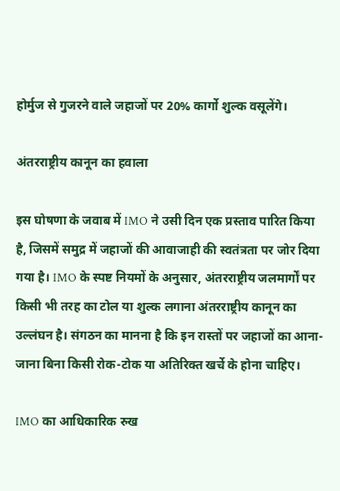होर्मुज से गुजरने वाले जहाजों पर 20% कार्गो शुल्क वसूलेंगे।

अंतरराष्ट्रीय कानून का हवाला

इस घोषणा के जवाब में IMO ने उसी दिन एक प्रस्ताव पारित किया है, जिसमें समुद्र में जहाजों की आवाजाही की स्वतंत्रता पर जोर दिया गया है। IMO के स्पष्ट नियमों के अनुसार, अंतरराष्ट्रीय जलमार्गों पर किसी भी तरह का टोल या शुल्क लगाना अंतरराष्ट्रीय कानून का उल्लंघन है। संगठन का मानना है कि इन रास्तों पर जहाजों का आना-जाना बिना किसी रोक-टोक या अतिरिक्त खर्चे के होना चाहिए।

IMO का आधिकारिक रुख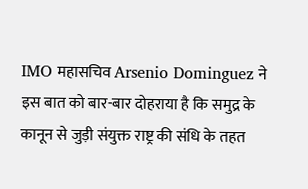IMO महासचिव Arsenio Dominguez ने इस बात को बार-बार दोहराया है कि समुद्र के कानून से जुड़ी संयुक्त राष्ट्र की संधि के तहत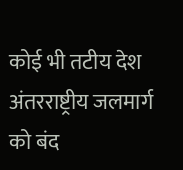कोई भी तटीय देश अंतरराष्ट्रीय जलमार्ग को बंद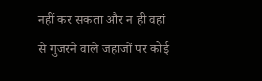नहीं कर सकता और न ही वहां से गुजरने वाले जहाजों पर कोई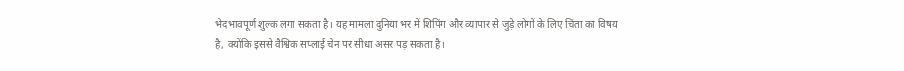भेदभावपूर्ण शुल्क लगा सकता है। यह मामला दुनिया भर में शिपिंग और व्यापार से जुड़े लोगों के लिए चिंता का विषय है, क्योंकि इससे वैश्विक सप्लाई चेन पर सीधा असर पड़ सकता है।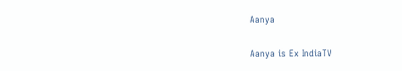Aanya

Aanya is Ex IndiaTV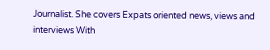Journalist. She covers Expats oriented news, views and interviews With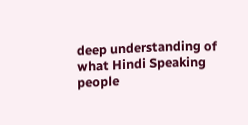deep understanding of what Hindi Speaking people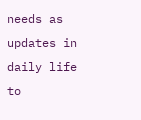needs as updates in daily life to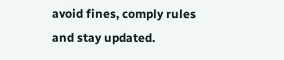avoid fines, comply rules and stay updated.